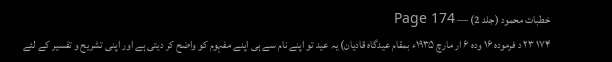خطبات محمود (جلد 2) — Page 174
۱۷۴ ۲۳ د فرموده ۱۶ وده ۶ ار مارچ ۱۹۳۵ء بمقام عیدگاه قادیان) یہ عید تو اپنے نام سے ہی اپنے مفہوم کو واضح کر دیتی ہے اور اپنی تشریح و تفسیر کے لئے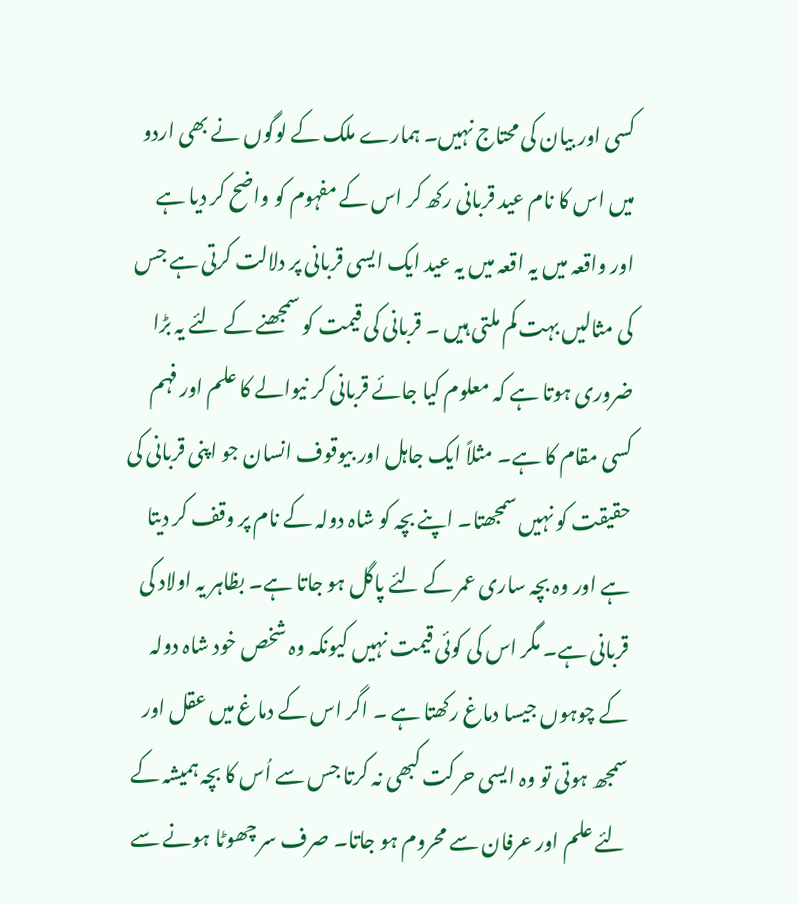کسی اور بیان کی محتاج نہیں۔ ہمارے ملک کے لوگوں نے بھی اردو میں اس کا نام عید قربانی رکھ کر اس کے مفہوم کو واضح کر دیا ہے اور واقعہ میں یہ اقعہ میں یہ عید ایک ایسی قربانی پر دلالت کرتی ہے جس کی مثالیں بہت کم ملتی ہیں ۔ قربانی کی قیمت کو سمجھنے کے لئے یہ بڑا ضروری ہوتا ہے کہ معلوم کیا جائے قربانی کر نیوالے کا علم اور فہم کسی مقام کا ہے۔ مثلاً ایک جاہل اور بیوقوف انسان جو اپنی قربانی کی حقیقت کو نہیں سمجھتا۔ اپنے بچہ کو شاہ دولہ کے نام پر وقف کر دیتا ہے اور وہ بچہ ساری عمر کے لئے پاگل ہو جاتا ہے۔ بظاہر یہ اولاد کی قربانی ہے۔ مگر اس کی کوئی قیمت نہیں کیونکہ وہ شخص خود شاہ دولہ کے چوہوں جیسا دماغ رکھتا ہے ۔ اگر اس کے دماغ میں عقل اور سمجھ ہوتی تو وہ ایسی حرکت کبھی نہ کرتا جس سے اُس کا بچہ ہمیشہ کے لئے علم اور عرفان سے محروم ہو جاتا۔ صرف سر چھوٹا ہونے سے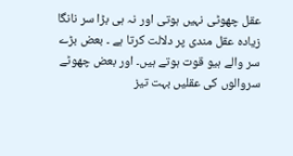عقل چھوٹی نہیں ہوتی اور نہ ہی بڑا سر نانگا زیادہ عقل مندی پر دلالت کرتا ہے ۔ بعض بڑے سر والے ہیو قوت ہوتے ہیں۔ اور بعض چھوٹے سروالوں کی عقلیں بہت تیز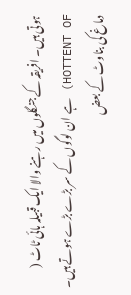ہوتی ہیں۔ افریقہ کے جنگلوں میں رہنے والا ایک قبیلہ ہائی ٹاٹ ( HOTTENT OF) ہے ان لوگوں کے سر بڑے بڑے ہوتے ہیں۔ دماغ کی بناوٹ کے بعض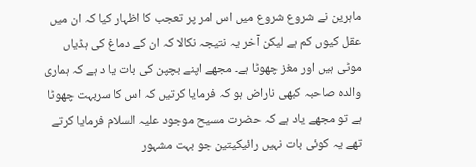ماہرین نے شروع شروع میں اس امر پر تعجب کا اظہار کیا کہ ان میں عقل کیوں کم ہے لیکن آخر یہ نتیجہ نکالا کہ ان کے دماغ کی ہڈیاں موٹی ہیں اور مغز چھوٹا ہے۔ مجھے اپنے بچپن کی بات یا د ہے کہ ہماری والدہ صاحبہ کبھی ناراض ہو کہ فرمایا کرتیں کہ اس کا سربہت چھوٹا ہے تو مجھے یاد ہے کہ حضرت مسیح موجود علیہ السلام فرمایا کرتے تھے یہ کوئی بات نہیں رائیکیتین جو بہت مشہور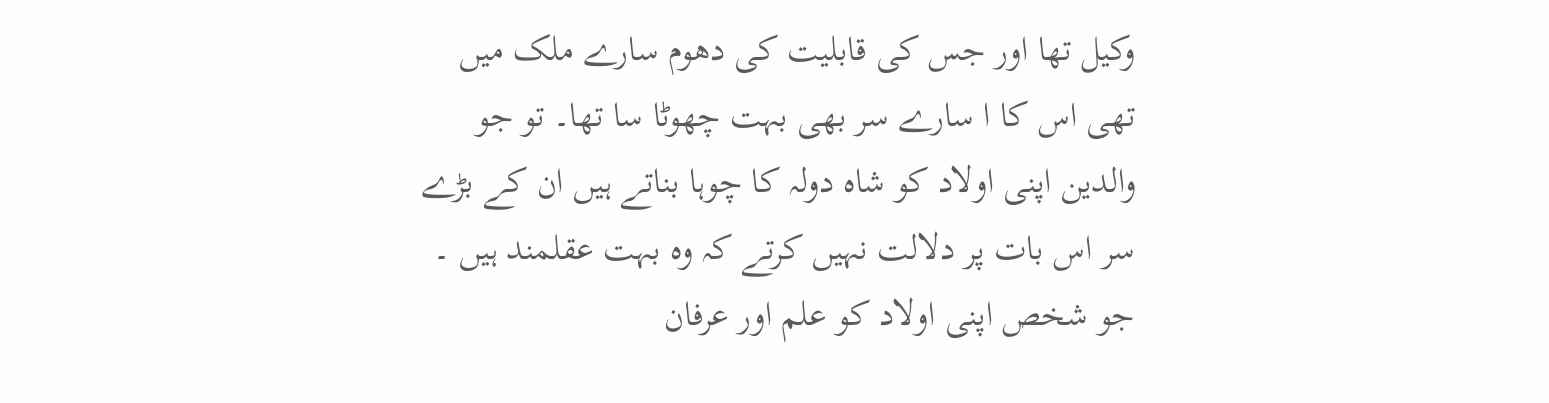وکیل تھا اور جس کی قابلیت کی دھوم سارے ملک میں تھی اس کا ا سارے سر بھی بہت چھوٹا سا تھا۔ تو جو والدین اپنی اولاد کو شاہ دولہ کا چوہا بناتے ہیں ان کے بڑے سر اس بات پر دلالت نہیں کرتے کہ وہ بہت عقلمند ہیں ۔ جو شخص اپنی اولاد کو علم اور عرفان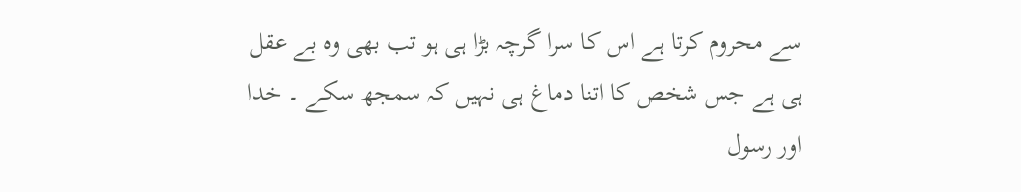سے محروم کرتا ہے اس کا سرا گرچہ بڑا ہی ہو تب بھی وہ بے عقل ہی ہے جس شخص کا اتنا دماغ ہی نہیں کہ سمجھ سکے ۔ خدا اور رسول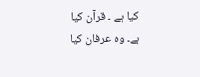کیا ہے ۔ قرآن کیا ہے۔ وہ عرفان کیا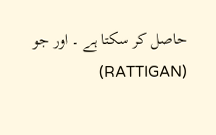حاصل کر سکتا ہے ۔ اور جو (RATTIGAN)